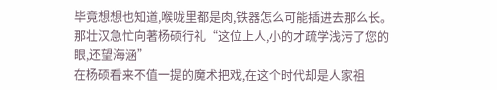毕竟想想也知道,喉咙里都是肉,铁器怎么可能插进去那么长。
那壮汉急忙向著杨硕行礼“这位上人,小的才疏学浅污了您的眼,还望海涵”
在杨硕看来不值一提的魔术把戏,在这个时代却是人家祖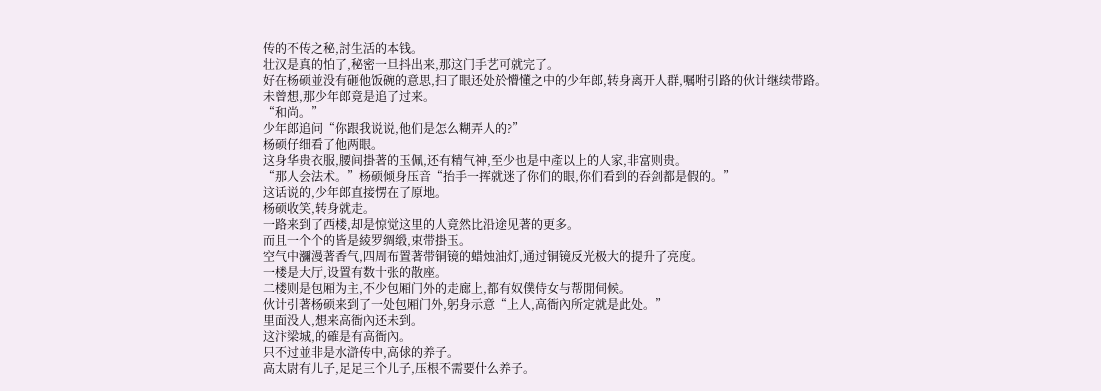传的不传之秘,討生活的本钱。
壮汉是真的怕了,秘密一旦抖出来,那这门手艺可就完了。
好在杨硕並没有砸他饭碗的意思,扫了眼还处於懵懂之中的少年郎,转身离开人群,嘱咐引路的伙计继续带路。
未曾想,那少年郎竟是追了过来。
“和尚。”
少年郎追问“你跟我说说,他们是怎么糊弄人的?”
杨硕仔细看了他两眼。
这身华贵衣服,腰间掛著的玉佩,还有精气神,至少也是中產以上的人家,非富则贵。
“那人会法术。”杨硕倾身压音“抬手一挥就迷了你们的眼,你们看到的吞剑都是假的。”
这话说的,少年郎直接愣在了原地。
杨硕收笑,转身就走。
一路来到了西楼,却是惊觉这里的人竟然比沿途见著的更多。
而且一个个的皆是綾罗绸缎,束带掛玉。
空气中瀰漫著香气,四周布置著带铜镜的蜡烛油灯,通过铜镜反光极大的提升了亮度。
一楼是大厅,设置有数十张的散座。
二楼则是包厢为主,不少包厢门外的走廊上,都有奴僕侍女与帮閒伺候。
伙计引著杨硕来到了一处包厢门外,躬身示意“上人,高衙內所定就是此处。”
里面没人,想来高衙內还未到。
这汴梁城,的確是有高衙內。
只不过並非是水滸传中,高俅的养子。
高太尉有儿子,足足三个儿子,压根不需要什么养子。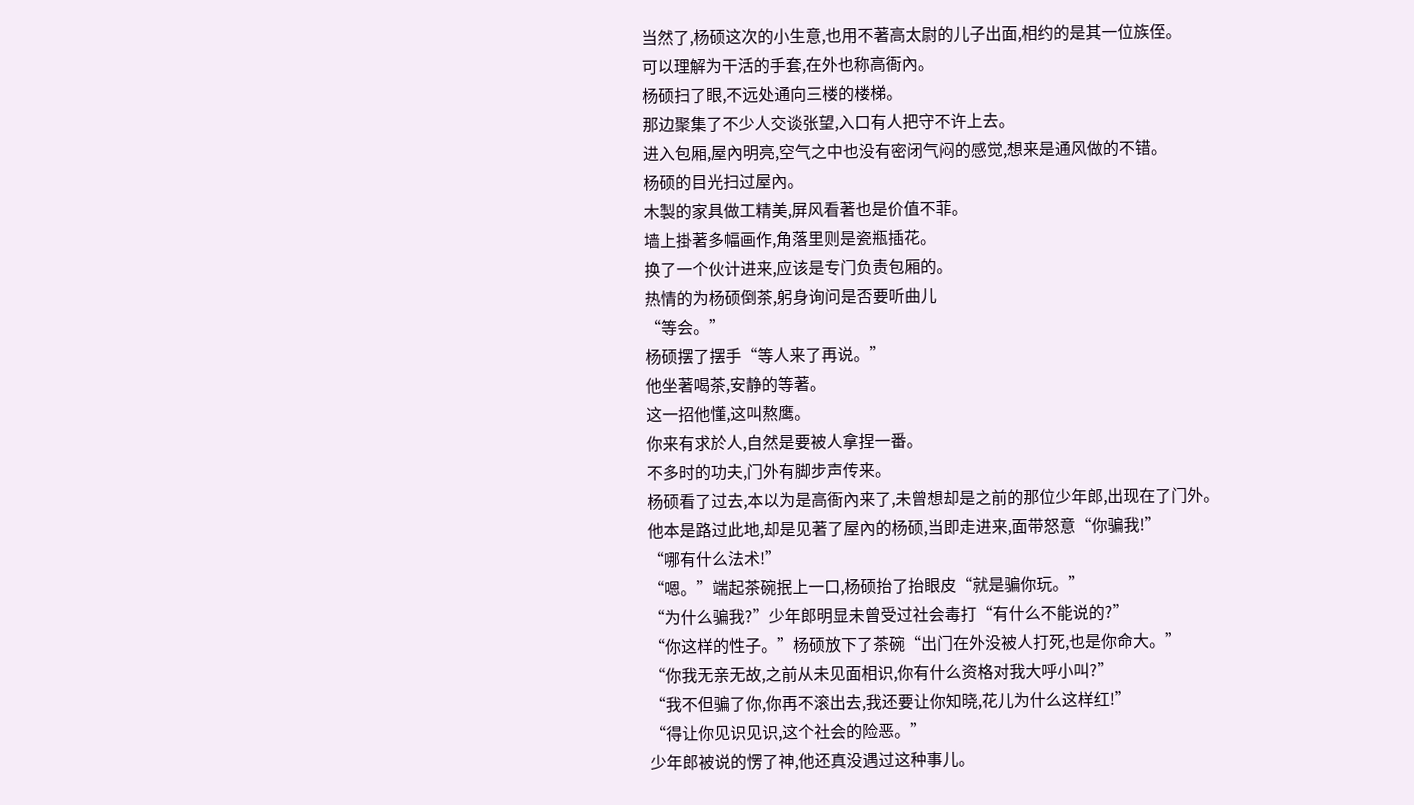当然了,杨硕这次的小生意,也用不著高太尉的儿子出面,相约的是其一位族侄。
可以理解为干活的手套,在外也称高衙內。
杨硕扫了眼,不远处通向三楼的楼梯。
那边聚集了不少人交谈张望,入口有人把守不许上去。
进入包厢,屋內明亮,空气之中也没有密闭气闷的感觉,想来是通风做的不错。
杨硕的目光扫过屋內。
木製的家具做工精美,屏风看著也是价值不菲。
墙上掛著多幅画作,角落里则是瓷瓶插花。
换了一个伙计进来,应该是专门负责包厢的。
热情的为杨硕倒茶,躬身询问是否要听曲儿
“等会。”
杨硕摆了摆手“等人来了再说。”
他坐著喝茶,安静的等著。
这一招他懂,这叫熬鹰。
你来有求於人,自然是要被人拿捏一番。
不多时的功夫,门外有脚步声传来。
杨硕看了过去,本以为是高衙內来了,未曾想却是之前的那位少年郎,出现在了门外。
他本是路过此地,却是见著了屋內的杨硕,当即走进来,面带怒意“你骗我!”
“哪有什么法术!”
“嗯。”端起茶碗抿上一口,杨硕抬了抬眼皮“就是骗你玩。”
“为什么骗我?”少年郎明显未曾受过社会毒打“有什么不能说的?”
“你这样的性子。”杨硕放下了茶碗“出门在外没被人打死,也是你命大。”
“你我无亲无故,之前从未见面相识,你有什么资格对我大呼小叫?”
“我不但骗了你,你再不滚出去,我还要让你知晓,花儿为什么这样红!”
“得让你见识见识,这个社会的险恶。”
少年郎被说的愣了神,他还真没遇过这种事儿。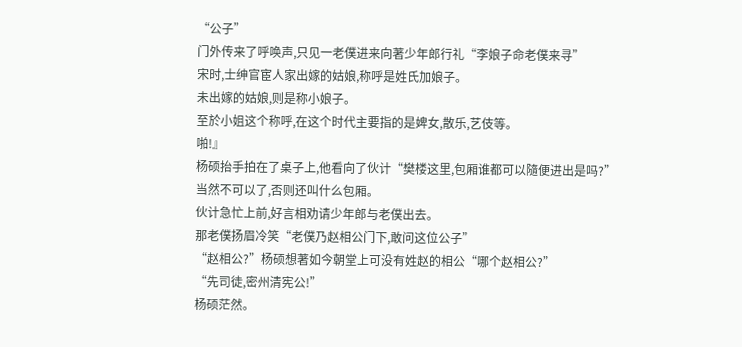“公子”
门外传来了呼唤声,只见一老僕进来向著少年郎行礼“李娘子命老僕来寻”
宋时,士绅官宦人家出嫁的姑娘,称呼是姓氏加娘子。
未出嫁的姑娘,则是称小娘子。
至於小姐这个称呼,在这个时代主要指的是婢女,散乐,艺伎等。
啪!』
杨硕抬手拍在了桌子上,他看向了伙计“樊楼这里,包厢谁都可以隨便进出是吗?”
当然不可以了,否则还叫什么包厢。
伙计急忙上前,好言相劝请少年郎与老僕出去。
那老僕扬眉冷笑“老僕乃赵相公门下,敢问这位公子”
“赵相公?”杨硕想著如今朝堂上可没有姓赵的相公“哪个赵相公?”
“先司徒,密州清宪公!”
杨硕茫然。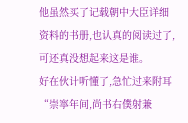他虽然买了记载朝中大臣详细资料的书册,也认真的阅读过了,可还真没想起来这是谁。
好在伙计听懂了,急忙过来附耳“崇寧年间,尚书右僕射兼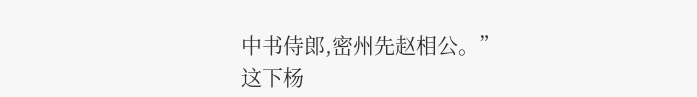中书侍郎,密州先赵相公。”
这下杨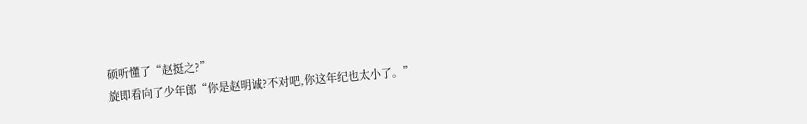硕听懂了“赵挺之?”
旋即看向了少年郎“你是赵明诚?不对吧,你这年纪也太小了。”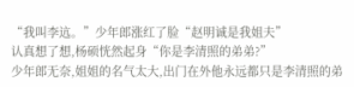“我叫李迒。”少年郎涨红了脸“赵明诚是我姐夫”
认真想了想,杨硕恍然起身“你是李清照的弟弟?”
少年郎无奈,姐姐的名气太大,出门在外他永远都只是李清照的弟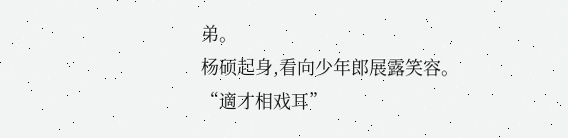弟。
杨硕起身,看向少年郎展露笑容。
“適才相戏耳”